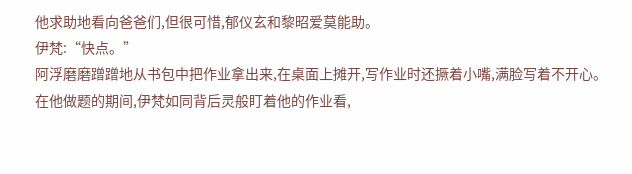他求助地看向爸爸们,但很可惜,郁仪玄和黎昭爱莫能助。
伊梵:“快点。”
阿浮磨磨蹭蹭地从书包中把作业拿出来,在桌面上摊开,写作业时还撅着小嘴,满脸写着不开心。
在他做题的期间,伊梵如同背后灵般盯着他的作业看,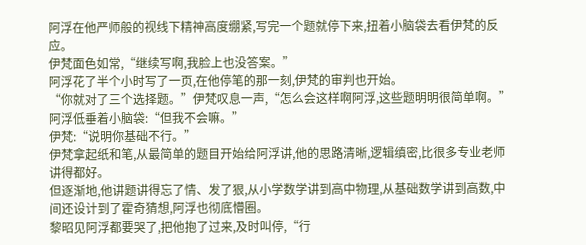阿浮在他严师般的视线下精神高度绷紧,写完一个题就停下来,扭着小脑袋去看伊梵的反应。
伊梵面色如常,“继续写啊,我脸上也没答案。”
阿浮花了半个小时写了一页,在他停笔的那一刻,伊梵的审判也开始。
“你就对了三个选择题。”伊梵叹息一声,“怎么会这样啊阿浮,这些题明明很简单啊。”
阿浮低垂着小脑袋:“但我不会嘛。”
伊梵:“说明你基础不行。”
伊梵拿起纸和笔,从最简单的题目开始给阿浮讲,他的思路清晰,逻辑缜密,比很多专业老师讲得都好。
但逐渐地,他讲题讲得忘了情、发了狠,从小学数学讲到高中物理,从基础数学讲到高数,中间还设计到了霍奇猜想,阿浮也彻底懵圈。
黎昭见阿浮都要哭了,把他抱了过来,及时叫停,“行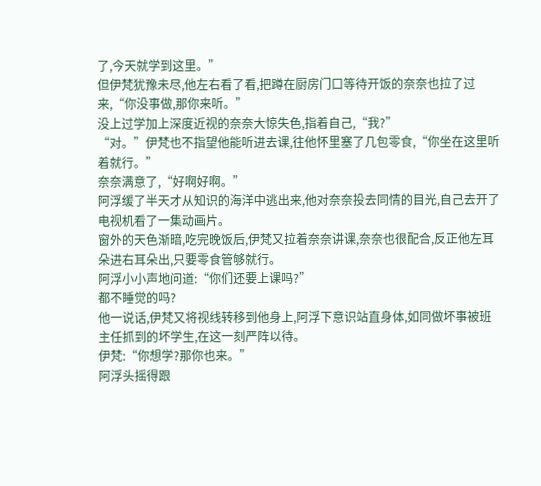了,今天就学到这里。”
但伊梵犹豫未尽,他左右看了看,把蹲在厨房门口等待开饭的奈奈也拉了过来,“你没事做,那你来听。”
没上过学加上深度近视的奈奈大惊失色,指着自己,“我?”
“对。”伊梵也不指望他能听进去课,往他怀里塞了几包零食,“你坐在这里听着就行。”
奈奈满意了,“好啊好啊。”
阿浮缓了半天才从知识的海洋中逃出来,他对奈奈投去同情的目光,自己去开了电视机看了一集动画片。
窗外的天色渐暗,吃完晚饭后,伊梵又拉着奈奈讲课,奈奈也很配合,反正他左耳朵进右耳朵出,只要零食管够就行。
阿浮小小声地问道:“你们还要上课吗?”
都不睡觉的吗?
他一说话,伊梵又将视线转移到他身上,阿浮下意识站直身体,如同做坏事被班主任抓到的坏学生,在这一刻严阵以待。
伊梵:“你想学?那你也来。”
阿浮头摇得跟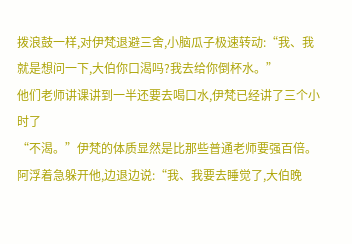拨浪鼓一样,对伊梵退避三舍,小脑瓜子极速转动:“我、我就是想问一下,大伯你口渴吗?我去给你倒杯水。”
他们老师讲课讲到一半还要去喝口水,伊梵已经讲了三个小时了
“不渴。”伊梵的体质显然是比那些普通老师要强百倍。
阿浮着急躲开他,边退边说:“我、我要去睡觉了,大伯晚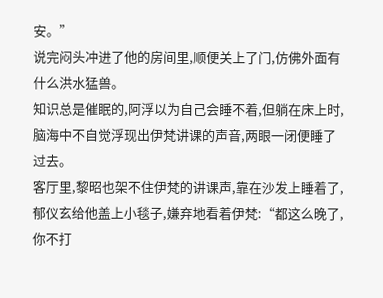安。”
说完闷头冲进了他的房间里,顺便关上了门,仿佛外面有什么洪水猛兽。
知识总是催眠的,阿浮以为自己会睡不着,但躺在床上时,脑海中不自觉浮现出伊梵讲课的声音,两眼一闭便睡了过去。
客厅里,黎昭也架不住伊梵的讲课声,靠在沙发上睡着了,郁仪玄给他盖上小毯子,嫌弃地看着伊梵:“都这么晚了,你不打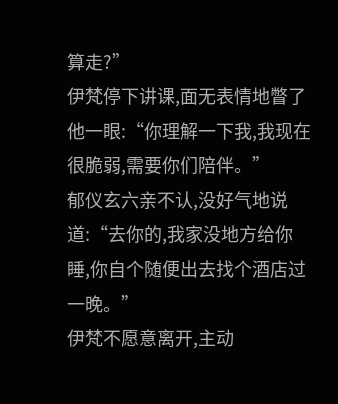算走?”
伊梵停下讲课,面无表情地瞥了他一眼:“你理解一下我,我现在很脆弱,需要你们陪伴。”
郁仪玄六亲不认,没好气地说道:“去你的,我家没地方给你睡,你自个随便出去找个酒店过一晚。”
伊梵不愿意离开,主动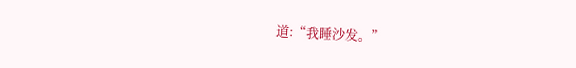道:“我睡沙发。”